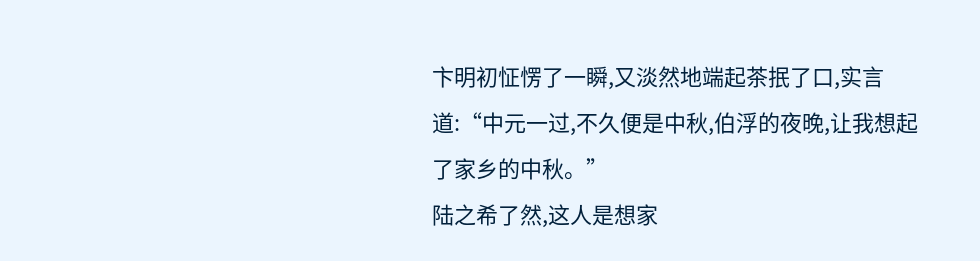卞明初怔愣了一瞬,又淡然地端起茶抿了口,实言道:“中元一过,不久便是中秋,伯浮的夜晚,让我想起了家乡的中秋。”
陆之希了然,这人是想家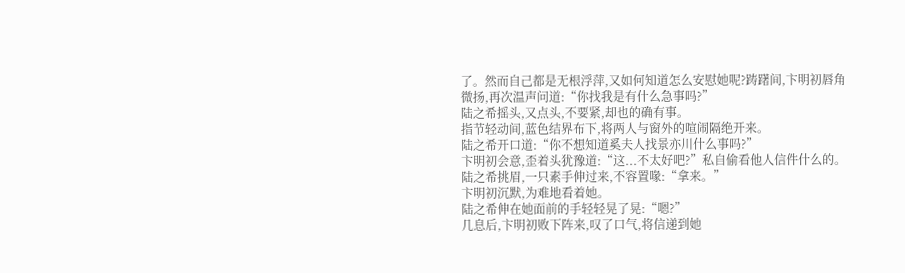了。然而自己都是无根浮萍,又如何知道怎么安慰她呢?踌躇间,卞明初唇角微扬,再次温声问道:“你找我是有什么急事吗?”
陆之希摇头,又点头,不要紧,却也的确有事。
指节轻动间,蓝色结界布下,将两人与窗外的喧闹隔绝开来。
陆之希开口道:“你不想知道奚夫人找景亦川什么事吗?”
卞明初会意,歪着头犹豫道:“这...不太好吧?”私自偷看他人信件什么的。
陆之希挑眉,一只素手伸过来,不容置喙:“拿来。”
卞明初沉默,为难地看着她。
陆之希伸在她面前的手轻轻晃了晃:“嗯?”
几息后,卞明初败下阵来,叹了口气,将信递到她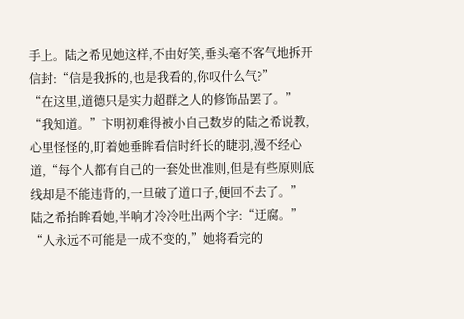手上。陆之希见她这样,不由好笑,垂头毫不客气地拆开信封:“信是我拆的,也是我看的,你叹什么气?”
“在这里,道德只是实力超群之人的修饰品罢了。”
“我知道。”卞明初难得被小自己数岁的陆之希说教,心里怪怪的,盯着她垂眸看信时纤长的睫羽,漫不经心道,“每个人都有自己的一套处世准则,但是有些原则底线却是不能违背的,一旦破了道口子,便回不去了。”
陆之希抬眸看她,半响才冷冷吐出两个字:“迂腐。”
“人永远不可能是一成不变的,”她将看完的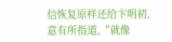信恢复原样还给卞明初,意有所指道,“就像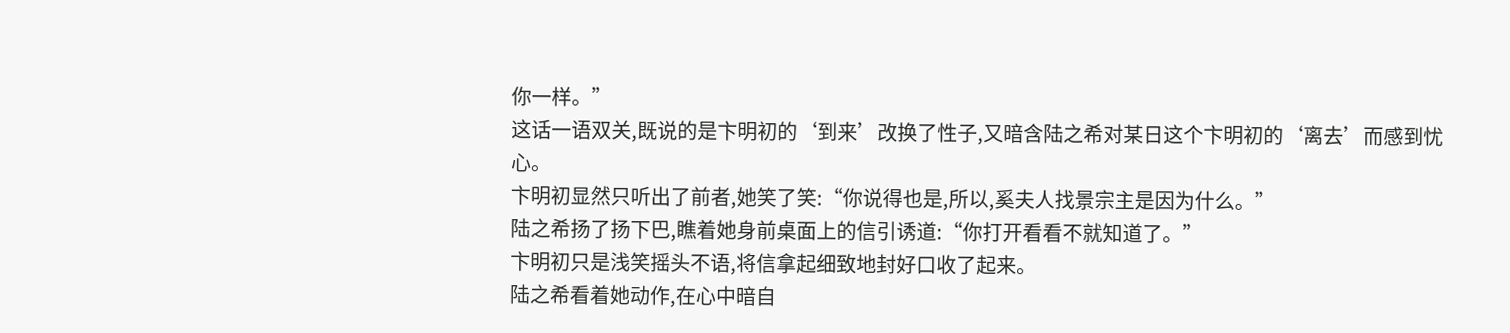你一样。”
这话一语双关,既说的是卞明初的‘到来’改换了性子,又暗含陆之希对某日这个卞明初的‘离去’而感到忧心。
卞明初显然只听出了前者,她笑了笑:“你说得也是,所以,奚夫人找景宗主是因为什么。”
陆之希扬了扬下巴,瞧着她身前桌面上的信引诱道:“你打开看看不就知道了。”
卞明初只是浅笑摇头不语,将信拿起细致地封好口收了起来。
陆之希看着她动作,在心中暗自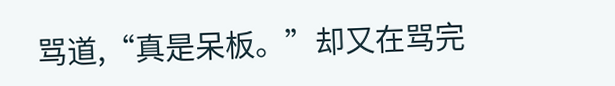骂道,“真是呆板。”却又在骂完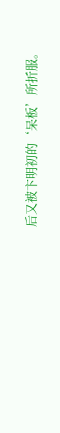后又被卞明初的‘呆板’所折服。